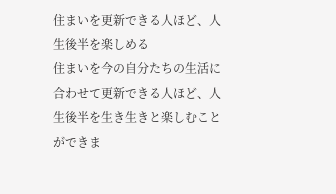住まいを更新できる人ほど、人生後半を楽しめる
住まいを今の自分たちの生活に合わせて更新できる人ほど、人生後半を生き生きと楽しむことができま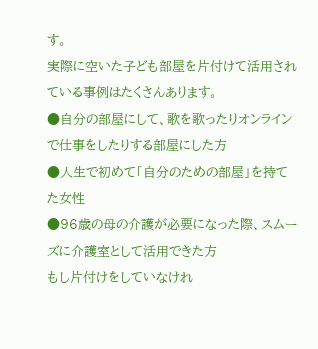す。
実際に空いた子ども部屋を片付けて活用されている事例はたくさんあります。
●自分の部屋にして、歌を歌ったりオンラインで仕事をしたりする部屋にした方
●人生で初めて「自分のための部屋」を持てた女性
●96歳の母の介護が必要になった際、スムーズに介護室として活用できた方
もし片付けをしていなけれ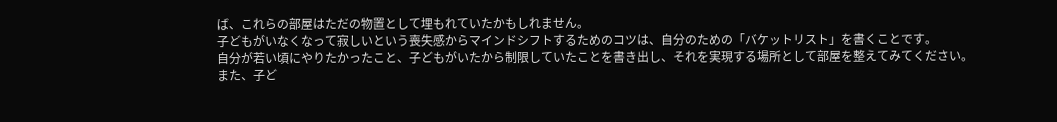ば、これらの部屋はただの物置として埋もれていたかもしれません。
子どもがいなくなって寂しいという喪失感からマインドシフトするためのコツは、自分のための「バケットリスト」を書くことです。
自分が若い頃にやりたかったこと、子どもがいたから制限していたことを書き出し、それを実現する場所として部屋を整えてみてください。
また、子ど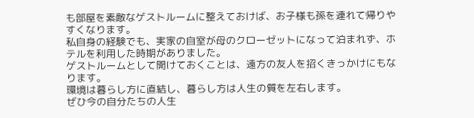も部屋を素敵なゲストルームに整えておけば、お子様も孫を連れて帰りやすくなります。
私自身の経験でも、実家の自室が母のクローゼットになって泊まれず、ホテルを利用した時期がありました。
ゲストルームとして開けておくことは、遠方の友人を招くきっかけにもなります。
環境は暮らし方に直結し、暮らし方は人生の質を左右します。
ぜひ今の自分たちの人生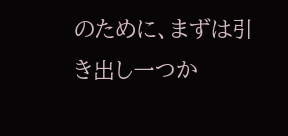のために、まずは引き出し一つか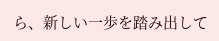ら、新しい一歩を踏み出して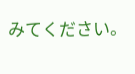みてください。